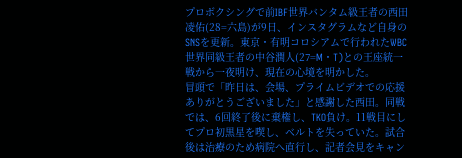プロボクシングで前IBF世界バンタム級王者の西田凌佑(28=六島)が9日、インスタグラムなど自身のSNSを更新。東京・有明コロシアムで行われたWBC世界同級王者の中谷潤人(27=M・T)との王座統一戦から一夜明け、現在の心境を明かした。
冒頭で「昨日は、会場、プライムビデオでの応援ありがとうございました」と感謝した西田。同戦では、6回終了後に棄権し、TKO負け。11戦目にしてプロ初黒星を喫し、ベルトを失っていた。試合後は治療のため病院へ直行し、記者会見をキャン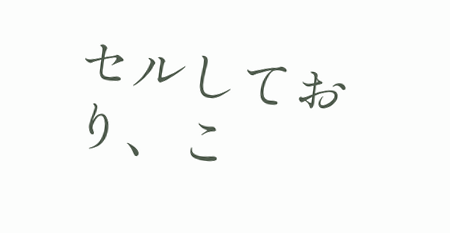セルしており、こ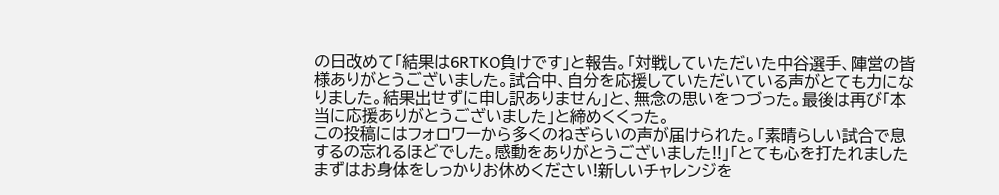の日改めて「結果は6RTKO負けです」と報告。「対戦していただいた中谷選手、陣営の皆様ありがとうございました。試合中、自分を応援していただいている声がとても力になりました。結果出せずに申し訳ありません」と、無念の思いをつづった。最後は再び「本当に応援ありがとうございました」と締めくくった。
この投稿にはフォロワーから多くのねぎらいの声が届けられた。「素晴らしい試合で息するの忘れるほどでした。感動をありがとうございました!!」「とても心を打たれました まずはお身体をしっかりお休めください!新しいチャレンジを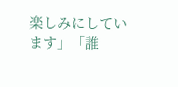楽しみにしています」「誰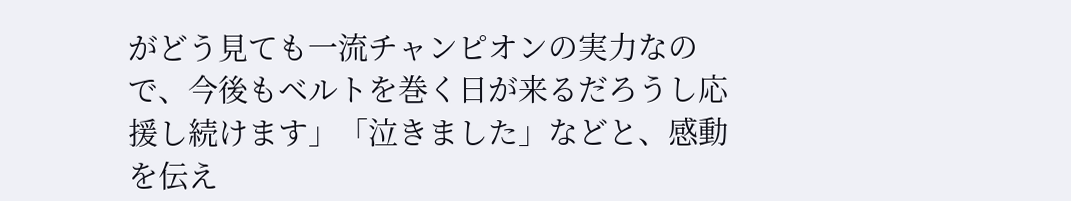がどう見ても一流チャンピオンの実力なので、今後もベルトを巻く日が来るだろうし応援し続けます」「泣きました」などと、感動を伝え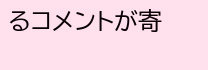るコメントが寄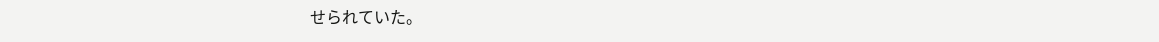せられていた。